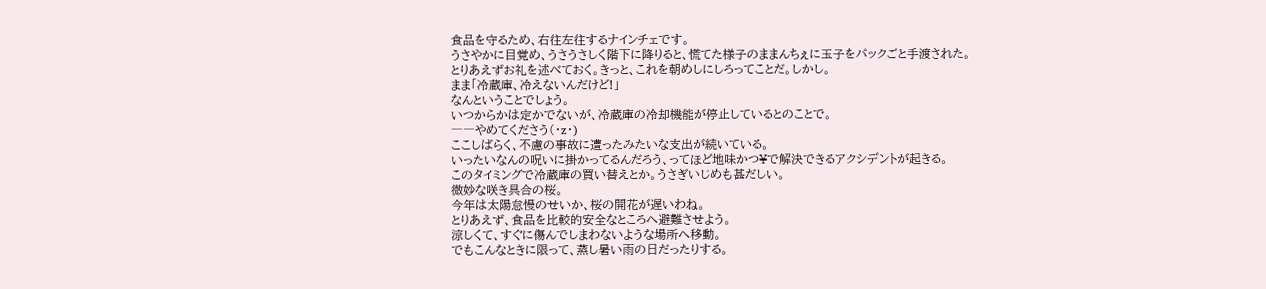食品を守るため、右往左往するナインチェです。
うさやかに目覚め、うさうさしく階下に降りると、慌てた様子のままんちぇに玉子をパックごと手渡された。
とりあえずお礼を述べておく。きっと、これを朝めしにしろってことだ。しかし。
まま「冷蔵庫、冷えないんだけど!」
なんということでしょう。
いつからかは定かでないが、冷蔵庫の冷却機能が停止しているとのことで。
――やめてくださう(・z・)
ここしばらく、不慮の事故に遭ったみたいな支出が続いている。
いったいなんの呪いに掛かってるんだろう、ってほど地味かつ¥で解決できるアクシデントが起きる。
このタイミングで冷蔵庫の買い替えとか。うさぎいじめも甚だしい。
微妙な咲き具合の桜。
今年は太陽怠慢のせいか、桜の開花が遅いわね。
とりあえず、食品を比較的安全なところへ避難させよう。
涼しくて、すぐに傷んでしまわないような場所へ移動。
でもこんなときに限って、蒸し暑い雨の日だったりする。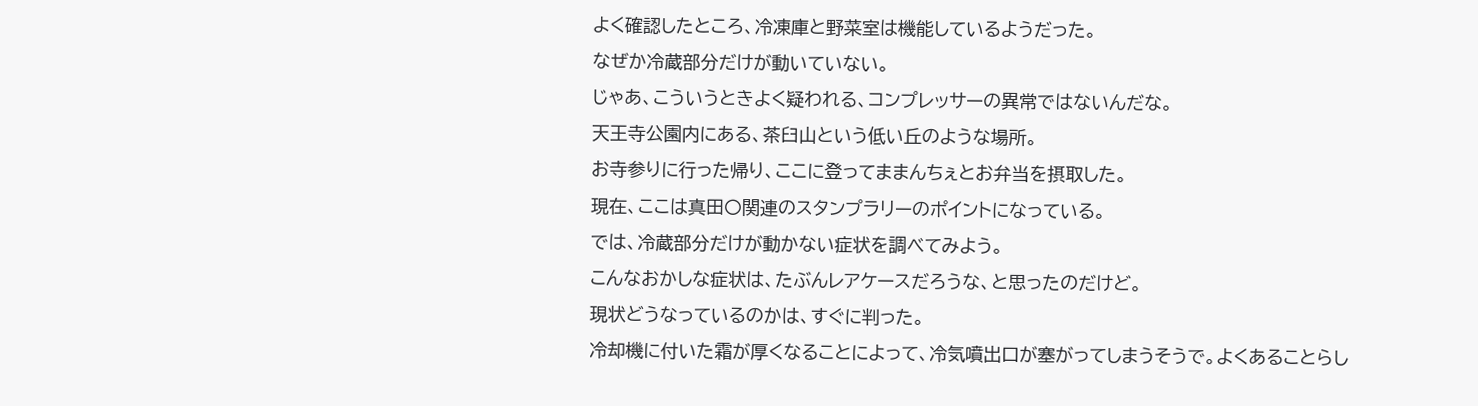よく確認したところ、冷凍庫と野菜室は機能しているようだった。
なぜか冷蔵部分だけが動いていない。
じゃあ、こういうときよく疑われる、コンプレッサーの異常ではないんだな。
天王寺公園内にある、茶臼山という低い丘のような場所。
お寺参りに行った帰り、ここに登ってままんちぇとお弁当を摂取した。
現在、ここは真田〇関連のスタンプラリーのポイントになっている。
では、冷蔵部分だけが動かない症状を調べてみよう。
こんなおかしな症状は、たぶんレアケースだろうな、と思ったのだけど。
現状どうなっているのかは、すぐに判った。
冷却機に付いた霜が厚くなることによって、冷気噴出口が塞がってしまうそうで。よくあることらし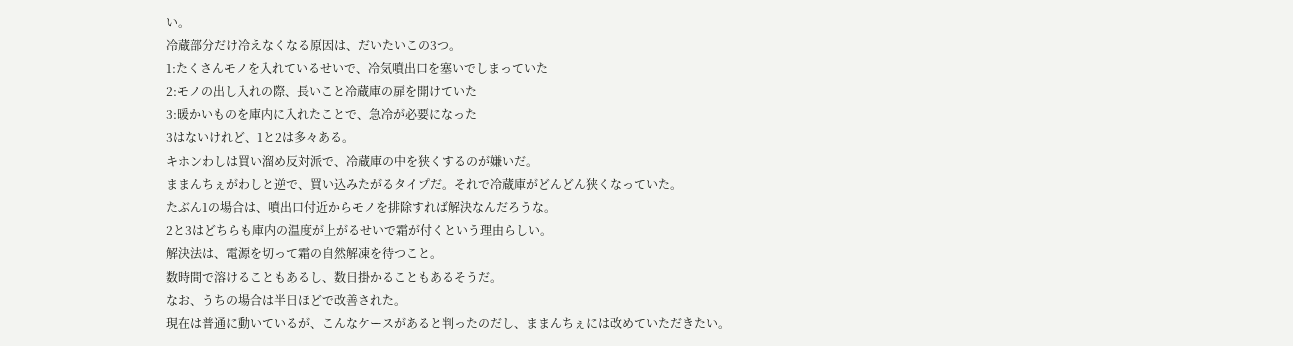い。
冷蔵部分だけ冷えなくなる原因は、だいたいこの3つ。
1:たくさんモノを入れているせいで、冷気噴出口を塞いでしまっていた
2:モノの出し入れの際、長いこと冷蔵庫の扉を開けていた
3:暖かいものを庫内に入れたことで、急冷が必要になった
3はないけれど、1と2は多々ある。
キホンわしは買い溜め反対派で、冷蔵庫の中を狭くするのが嫌いだ。
ままんちぇがわしと逆で、買い込みたがるタイプだ。それで冷蔵庫がどんどん狭くなっていた。
たぶん1の場合は、噴出口付近からモノを排除すれば解決なんだろうな。
2と3はどちらも庫内の温度が上がるせいで霜が付くという理由らしい。
解決法は、電源を切って霜の自然解凍を待つこと。
数時間で溶けることもあるし、数日掛かることもあるそうだ。
なお、うちの場合は半日ほどで改善された。
現在は普通に動いているが、こんなケースがあると判ったのだし、ままんちぇには改めていただきたい。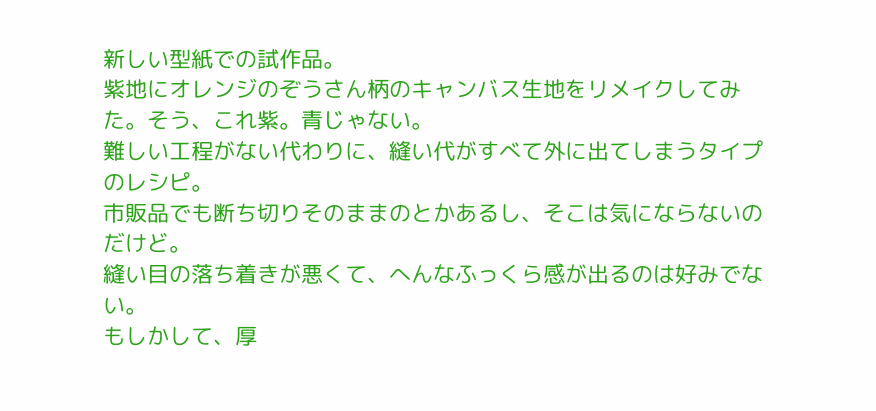新しい型紙での試作品。
紫地にオレンジのぞうさん柄のキャンバス生地をリメイクしてみた。そう、これ紫。青じゃない。
難しい工程がない代わりに、縫い代がすべて外に出てしまうタイプのレシピ。
市販品でも断ち切りそのままのとかあるし、そこは気にならないのだけど。
縫い目の落ち着きが悪くて、へんなふっくら感が出るのは好みでない。
もしかして、厚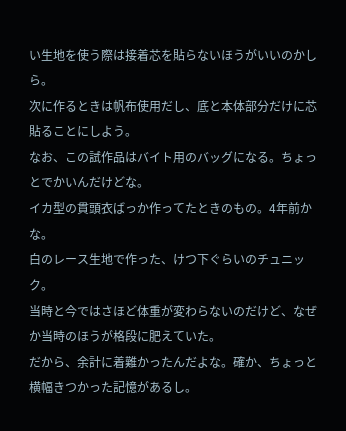い生地を使う際は接着芯を貼らないほうがいいのかしら。
次に作るときは帆布使用だし、底と本体部分だけに芯貼ることにしよう。
なお、この試作品はバイト用のバッグになる。ちょっとでかいんだけどな。
イカ型の貫頭衣ばっか作ってたときのもの。4年前かな。
白のレース生地で作った、けつ下ぐらいのチュニック。
当時と今ではさほど体重が変わらないのだけど、なぜか当時のほうが格段に肥えていた。
だから、余計に着難かったんだよな。確か、ちょっと横幅きつかった記憶があるし。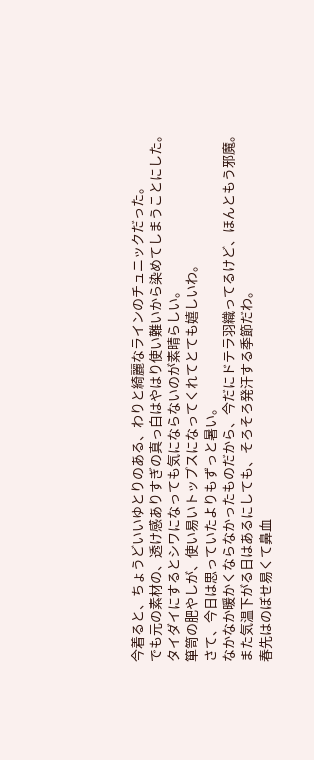今着ると、ちょうどいいゆとりのある、わりと綺麗なラインのチュニックだった。
でも元の素材の、透け感ありすぎの真っ白はやはり使い難いから染めてしまうことにした。
タイダイにするとシワになっても気にならないのが素晴らしい。
箪笥の肥やしが、使い易いトップスになってくれてとても嬉しいわ。
さて、今日は思っていたよりもずっと暑い。
なかなか暖かくならなかったものだから、今だにドテラ羽織ってるけど、ほんともう邪魔。
また気温下がる日はあるにしても、そろそろ発汗する季節だわ。
春先はのぼせ易くて鼻血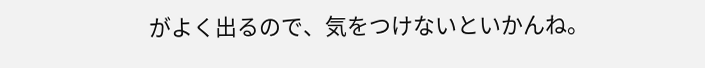がよく出るので、気をつけないといかんね。